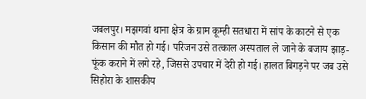जबलपुर। मझगवां थाना क्षेत्र के ग्राम कूम्ही सतधारा में सांप के काटने से एक किसान की मौत हो गई। परिजन उसे तत्काल अस्पताल ले जाने के बजाय झाड़-फूंक कराने में लगे रहे, जिससे उपचार में देरी हो गई। हालत बिगड़ने पर जब उसे सिहोरा के शासकीय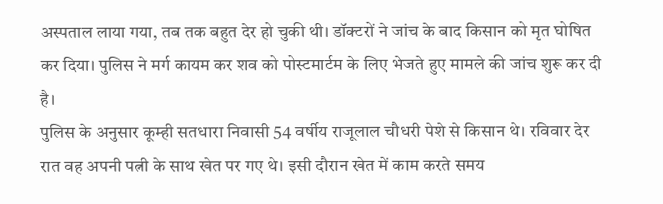अस्पताल लाया गया, तब तक बहुत देर हो चुकी थी। डॉक्टरों ने जांच के बाद किसान को मृत घोषित कर दिया। पुलिस ने मर्ग कायम कर शव को पोस्टमार्टम के लिए भेजते हुए मामले की जांच शुरू कर दी है।
पुलिस के अनुसार कूम्ही सतधारा निवासी 54 वर्षीय राजूलाल चौधरी पेशे से किसान थे। रविवार देर रात वह अपनी पत्नी के साथ खेत पर गए थे। इसी दौरान खेत में काम करते समय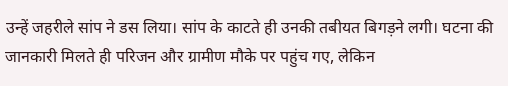उन्हें जहरीले सांप ने डस लिया। सांप के काटते ही उनकी तबीयत बिगड़ने लगी। घटना की जानकारी मिलते ही परिजन और ग्रामीण मौके पर पहुंच गए, लेकिन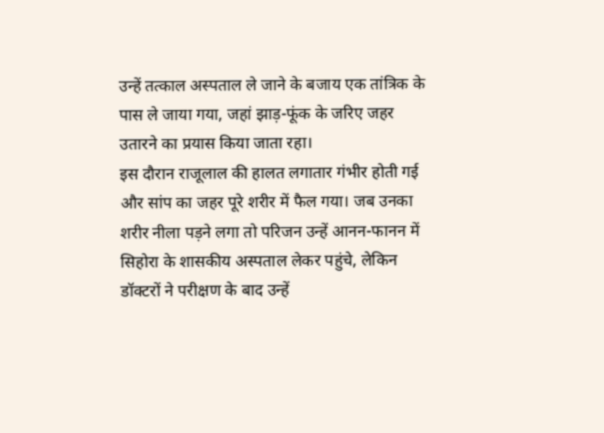उन्हें तत्काल अस्पताल ले जाने के बजाय एक तांत्रिक के पास ले जाया गया, जहां झाड़-फूंक के जरिए जहर उतारने का प्रयास किया जाता रहा।
इस दौरान राजूलाल की हालत लगातार गंभीर होती गई और सांप का जहर पूरे शरीर में फैल गया। जब उनका शरीर नीला पड़ने लगा तो परिजन उन्हें आनन-फानन में सिहोरा के शासकीय अस्पताल लेकर पहुंचे, लेकिन डॉक्टरों ने परीक्षण के बाद उन्हें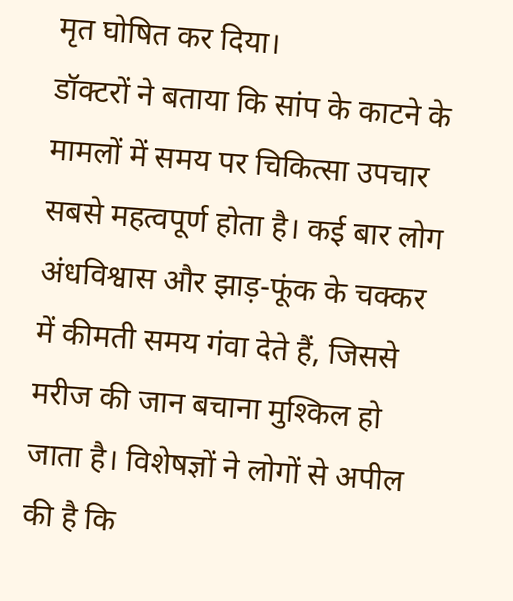मृत घोषित कर दिया।
डॉक्टरों ने बताया कि सांप के काटने के मामलों में समय पर चिकित्सा उपचार सबसे महत्वपूर्ण होता है। कई बार लोग अंधविश्वास और झाड़-फूंक के चक्कर में कीमती समय गंवा देते हैं, जिससे मरीज की जान बचाना मुश्किल हो जाता है। विशेषज्ञों ने लोगों से अपील की है कि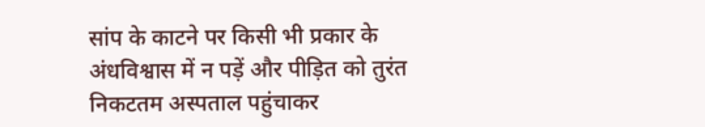सांप के काटने पर किसी भी प्रकार के अंधविश्वास में न पड़ें और पीड़ित को तुरंत निकटतम अस्पताल पहुंचाकर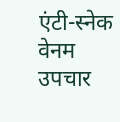एंटी-स्नेक वेनम उपचार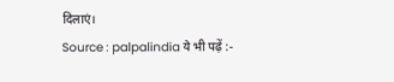दिलाएं।
Source : palpalindia ये भी पढ़ें :-